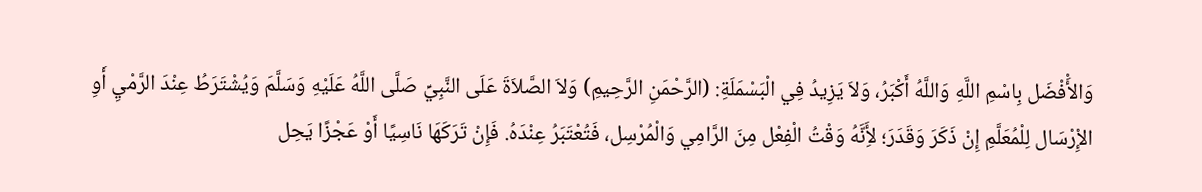وَالأَْفْضَل بِاسْمِ اللَّهِ وَاللَّهُ أَكْبَرُ، وَلاَ يَزِيدُ فِي الْبَسْمَلَةِ: (الرَّحْمَنِ الرَّحِيمِ) وَلاَ الصَّلاَةَ عَلَى النَّبِيِّ صَلَّى اللَّهُ عَلَيْهِ وَسَلَّمَ وَيُشْتَرَطُ عِنْدَ الرَّمْيِ أَوِ الإِْرْسَال لِلْمُعَلَّمِ إِنْ ذَكَرَ وَقَدَرَ؛ لأَِنَّهُ وَقْتُ الْفِعْل مِنَ الرَّامِي وَالْمُرْسِل، فَتُعْتَبَرُ عِنْدَهُ. فَإِنْ تَرَكَهَا نَاسِيًا أَوْ عَجْزًا يَحِل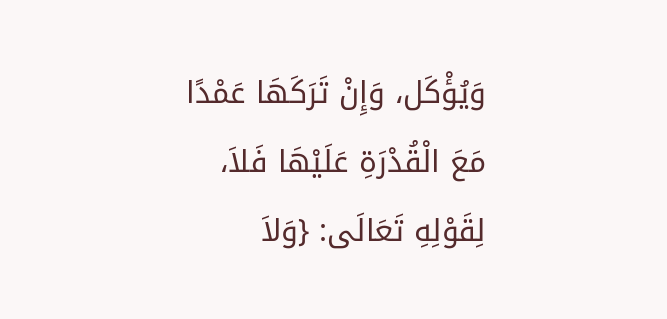وَيُؤْكَل، وَإِنْ تَرَكَهَا عَمْدًا مَعَ الْقُدْرَةِ عَلَيْهَا فَلاَ، لِقَوْلِهِ تَعَالَى: {وَلاَ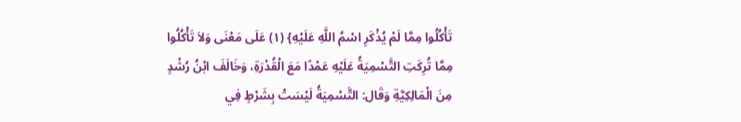تَأْكُلُوا مِمَّا لَمْ يُذْكَرِ اسْمُ اللَّهِ عَلَيْهِ} (١) عَلَى مَعْنَى وَلاَ تَأْكُلُوا مِمَّا تُرِكَتِ التَّسْمِيَةُ عَلَيْهِ عَمْدًا مَعَ الْقُدْرَةِ، وَخَالَفَ ابْنُ رُشْدٍ مِنَ الْمَالِكِيَّةِ وَقَال: التَّسْمِيَةُ لَيْسَتْ بِشَرْطٍ فِي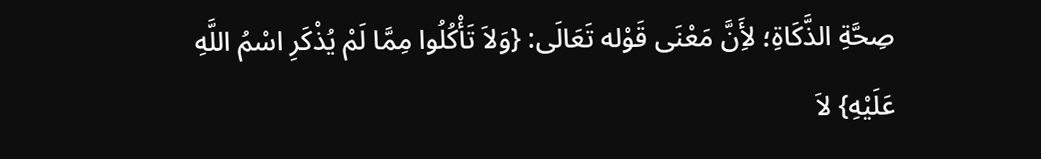صِحَّةِ الذَّكَاةِ؛ لأَِنَّ مَعْنَى قَوْله تَعَالَى: {وَلاَ تَأْكُلُوا مِمَّا لَمْ يُذْكَرِ اسْمُ اللَّهِ عَلَيْهِ} لاَ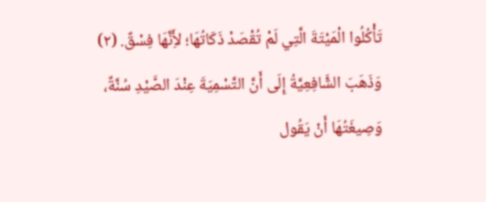تَأْكُلُوا الْمَيْتَةَ الَّتِي لَمْ تُقْصَدْ ذَكَاتُهَا؛ لأَِنَّهَا فِسْقٌ. (٢)
وَذَهَبَ الشَّافِعِيَّةُ إِلَى أَنَّ التَّسْمِيَةَ عِنْدَ الصَّيْدِ سُنَّةٌ، وَصِيغَتُهَا أَنْ يَقُول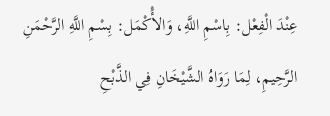عِنْدَ الْفِعْل: بِاسْمِ اللَّهِ، وَالأَْكْمَل: بِسْمِ اللَّهِ الرَّحْمَنِ الرَّحِيمِ، لِمَا رَوَاهُ الشَّيْخَانِ فِي الذَّبْحِ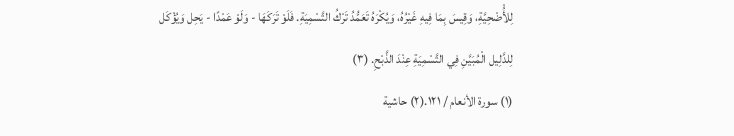لِلأُْضْحِيَّةِ، وَقِيسَ بِمَا فِيهِ غَيْرُهُ، وَيُكْرَهُ تَعَمُّدُ تَرْكُ التَّسْمِيَةِ. فَلَوْ تَرَكَهَا - وَلَوْ عَمْدًا - يَحِل وَيُؤْكَل لِلدَّلِيل الْمُبَيَّنِ فِي التَّسْمِيَةِ عِنْدَ الذَّبْحِ. (٣)
(١) سورة الأنعام / ١٢١.(٢) حاشية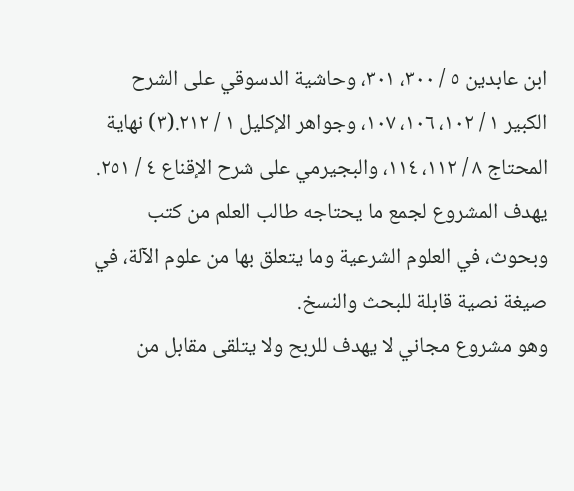ابن عابدين ٥ / ٣٠٠، ٣٠١، وحاشية الدسوقي على الشرح الكبير ١ / ١٠٢، ١٠٦، ١٠٧، وجواهر الإكليل ١ / ٢١٢.(٣) نهاية المحتاج ٨ / ١١٢، ١١٤، والبجيرمي على شرح الإقناع ٤ / ٢٥١.
يهدف المشروع لجمع ما يحتاجه طالب العلم من كتب وبحوث، في العلوم الشرعية وما يتعلق بها من علوم الآلة، في صيغة نصية قابلة للبحث والنسخ.
وهو مشروع مجاني لا يهدف للربح ولا يتلقى مقابل من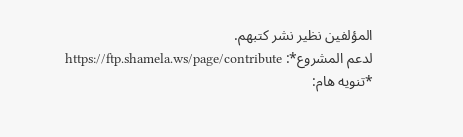المؤلفين نظير نشر كتبهم.
لدعم المشروع*: https://ftp.shamela.ws/page/contribute
*تنويه هام: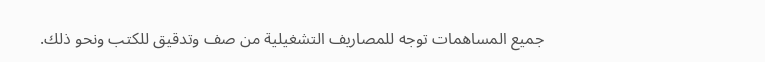جميع المساهمات توجه للمصاريف التشغيلية من صف وتدقيق للكتب ونحو ذلك.